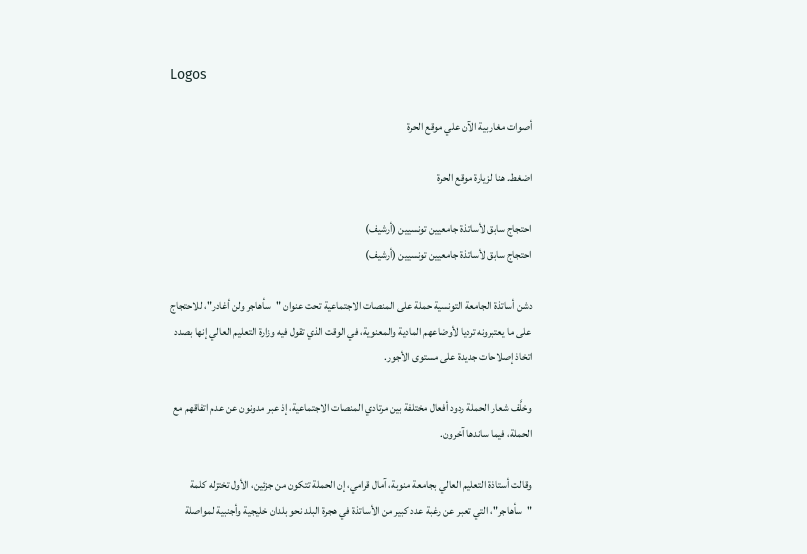Logos

أصوات مغاربية الآن علي موقع الحرة

اضغط. هنا لزيارة موقع الحرة

احتجاج سابق لأساتذة جامعيين تونسيين (أرشيف)
احتجاج سابق لأساتذة جامعيين تونسيين (أرشيف)

دشن أساتذة الجامعة التونسية حملة على المنصات الاجتماعية تحت عنوان "سأهاجر ولن أغادر"، للاحتجاج على ما يعتبرونه ترديا لأوضاعهم المادية والمعنوية، في الوقت الذي تقول فيه وزارة التعليم العالي إنها بصدد اتخاذ إصلاحات جديدة على مستوى الأجور.

وخلَّف شعار الحملة ردود أفعال مختلفة بين مرتادي المنصات الاجتماعية، إذ عبر مدونون عن عدم اتفاقهم مع الحملة، فيما ساندها آخرون.

وقالت أستاذة التعليم العالي بجامعة منوبة، آمال قرامي، إن الحملة تتكون من جزئين، الأول تختزله كلمة "سأهاجر"، التي تعبر عن رغبة عدد كبير من الأساتذة في هجرة البلد نحو بلدان خليجية وأجنبية لمواصلة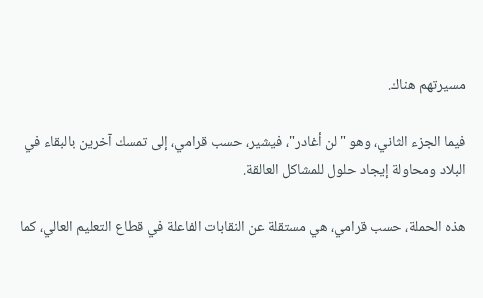مسيرتهم هناك.

فيما الجزء الثاني، وهو "لن أغادر"، فيشير، حسب قرامي، إلى تمسك آخرين بالبقاء في البلاد ومحاولة إيجاد حلول للمشاكل العالقة.

هذه الحملة، حسب قرامي، هي مستقلة عن النقابات الفاعلة في قطاع التعليم العالي، كما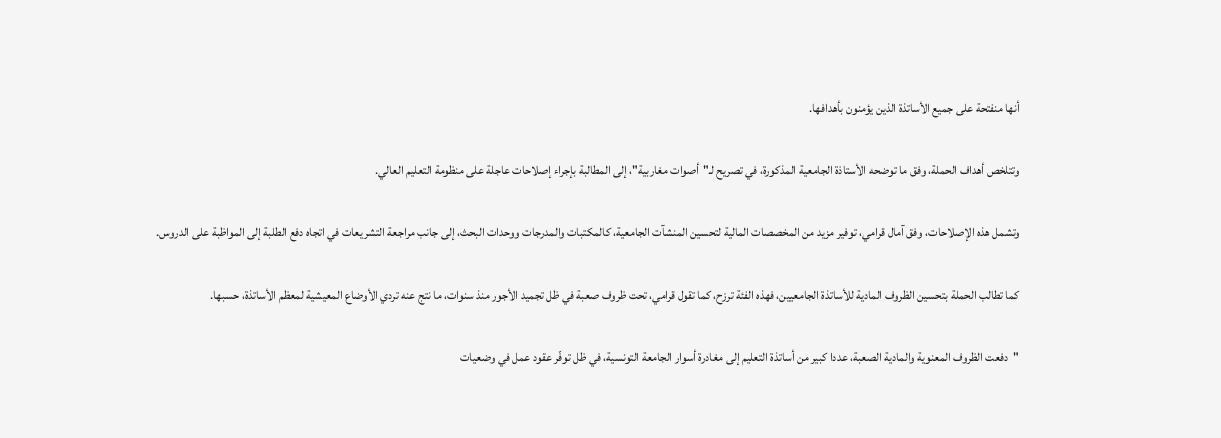أنها منفتحة على جميع الأساتذة الذين يؤمنون بأهدافها.

وتتلخص أهداف الحملة، وفق ما توضحه الأستاذة الجامعية المذكورة، في تصريح لـ"أصوات مغاربية"، إلى المطالبة بإجراء إصلاحات عاجلة على منظومة التعليم العالي.

وتشمل هذه الإصلاحات، وفق آمال قرامي، توفير مزيد من المخصصات المالية لتحسين المنشآت الجامعية، كالمكتبات والمدرجات ووحدات البحث، إلى جانب مراجعة التشريعات في اتجاه دفع الطلبة إلى المواظبة على الدروس.

كما تطالب الحملة بتحسين الظروف المادية للأساتذة الجامعيين، فهذه الفئة ترزح، كما تقول قرامي، تحت ظروف صعبة في ظل تجميد الأجور منذ سنوات، ما نتج عنه تردي الأوضاع المعيشية لمعظم الأساتذة، حسبها.

"دفعت الظروف المعنوية والمادية الصعبة، عددا كبير من أساتذة التعليم إلى مغادرة أسوار الجامعة التونسية، في ظل توفّر عقود عمل في وضعيات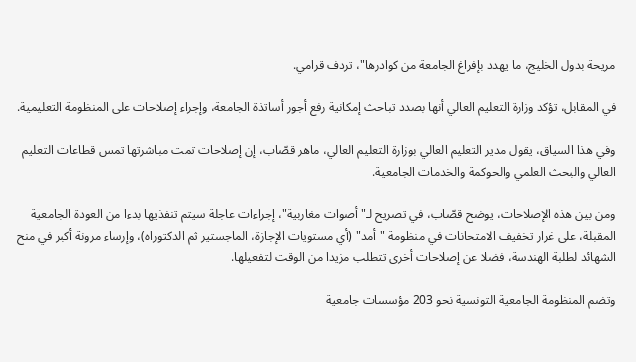مريحة بدول الخليج، ما يهدد بإفراغ الجامعة من كوادرها"، تردف قرامي.

في المقابل، تؤكد وزارة التعليم العالي أنها بصدد تباحث إمكانية رفع أجور أساتذة الجامعة، وإجراء إصلاحات على المنظومة التعليمية.

وفي هذا السياق، يقول مدير التعليم العالي بوزارة التعليم العالي، ماهر قصّاب، إن إصلاحات تمت مباشرتها تمس قطاعات التعليم العالي والبحث العلمي والحوكمة والخدمات الجامعية.

ومن بين هذه الإصلاحات، يوضح قصّاب، في تصريح لـ"أصوات مغاربية"، إجراءات عاجلة سيتم تنفذيها بدءا من العودة الجامعية المقبلة، على غرار تخفيف الامتحانات في منظومة "أمد" (أي مستويات الإجازة، الماجستير ثم الدكتوراه)، وإرساء مرونة أكبر في منح الشهائد لطلبة الهندسة، فضلا عن إصلاحات أخرى تتطلب مزيدا من الوقت لتفعيلها.

وتضم المنظومة الجامعية التونسية نحو 203 مؤسسات جامعية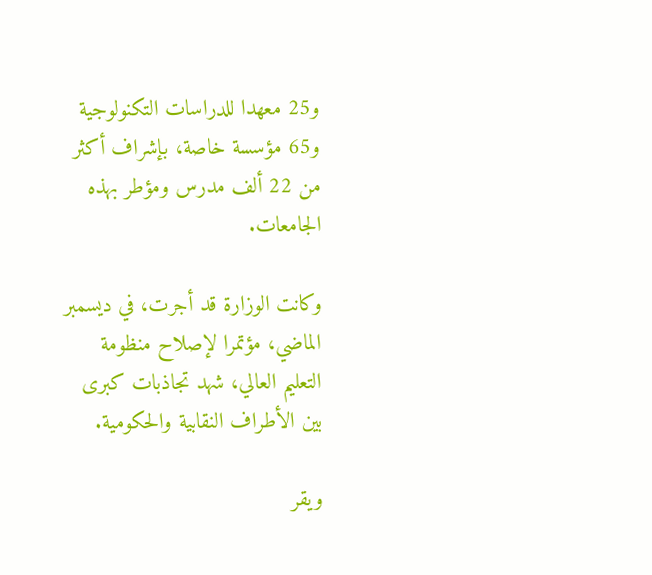و25 معهدا للدراسات التكنولوجية و65 مؤسسة خاصة، بإشراف أكثر من 22 ألف مدرس ومؤطر بهذه الجامعات.

وكانت الوزارة قد أجرت، في ديسمبر الماضي، مؤتمرا لإصلاح منظومة التعليم العالي، شهد تجاذبات كبرى بين الأطراف النقابية والحكومية.

ويقر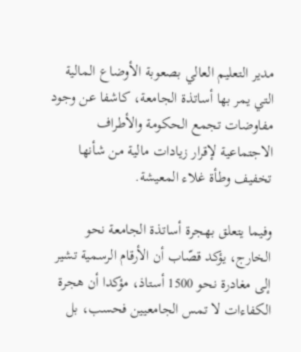مدير التعليم العالي بصعوبة الأوضاع المالية التي يمر بها أساتذة الجامعة، كاشفا عن وجود مفاوضات تجمع الحكومة والأطراف الاجتماعية لإقرار زيادات مالية من شأنها تخفيف وطأة غلاء المعيشة.

وفيما يتعلق بهجرة أساتذة الجامعة نحو الخارج، يؤكد قصّاب أن الأرقام الرسمية تشير إلى مغادرة نحو 1500 أستاذ، مؤكدا أن هجرة الكفاءات لا تمس الجامعيين فحسب، بل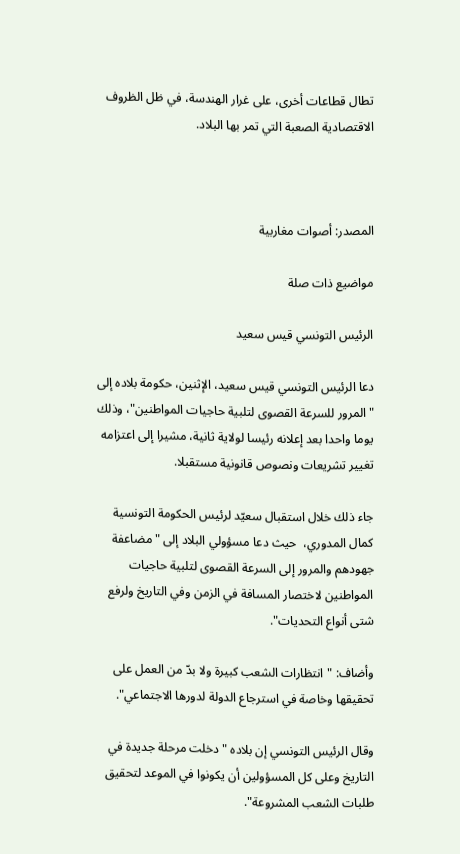تطال قطاعات أخرى، على غرار الهندسة، في ظل الظروف الاقتصادية الصعبة التي تمر بها البلاد.



المصدر: أصوات مغاربية

مواضيع ذات صلة

الرئيس التونسي قيس سعيد

دعا الرئيس التونسي قيس سعيد، الإثنين، حكومة بلاده إلى "المرور للسرعة القصوى لتلبية حاجيات المواطنين"، وذلك يوما واحدا بعد إعلانه رئيسا لولاية ثانية، مشيرا إلى اعتزامه تغيير تشريعات ونصوص قانونية مستقبلا.

جاء ذلك خلال استقبال سعيّد لرئيس الحكومة التونسية كمال المدوري،  حيث دعا مسؤولي البلاد إلى "مضاعفة جهودهم والمرور إلى السرعة القصوى لتلبية حاجيات المواطنين لاختصار المسافة في الزمن وفي التاريخ ولرفع شتى أنواع التحديات".

وأضاف: "انتظارات الشعب كبيرة ولا بدّ من العمل على تحقيقها وخاصة في استرجاع الدولة لدورها الاجتماعي".

وقال الرئيس التونسي إن بلاده "دخلت مرحلة جديدة في التاريخ وعلى كل المسؤولين أن يكونوا في الموعد لتحقيق طلبات الشعب المشروعة".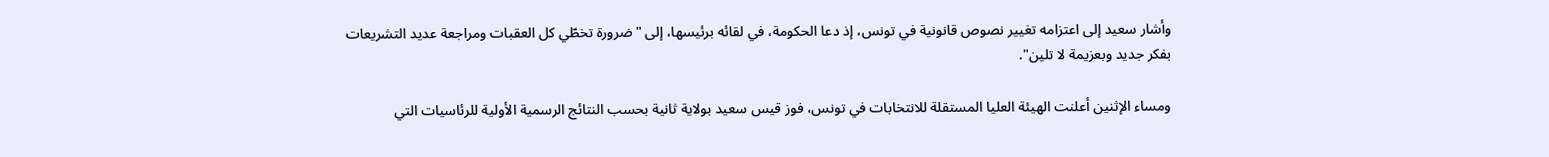وأشار سعيد إلى اعتزامه تغيير نصوص قانونية في تونس، إذ دعا الحكومة، في لقائه برئيسها، إلى "ضرورة تخطّي كل العقبات ومراجعة عديد التشريعات بفكر جديد وبعزيمة لا تلين".

ومساء الإثنين أعلنت الهيئة العليا المستقلة للانتخابات في تونس، فوز قيس سعيد بولاية ثانية بحسب النتائج الرسمية الأولية للرئاسيات التي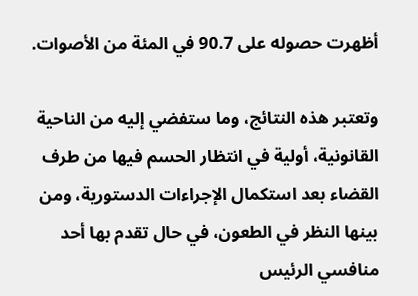أظهرت حصوله على 90.7 في المئة من الأصوات.

وتعتبر هذه النتائج، وما ستفضي إليه من الناحية القانونية، أولية في انتظار الحسم فيها من طرف القضاء بعد استكمال الإجراءات الدستورية، ومن بينها النظر في الطعون، في حال تقدم بها أحد منافسي الرئيس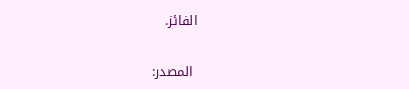الفائز.


 المصدر: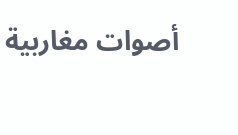أصوات مغاربية